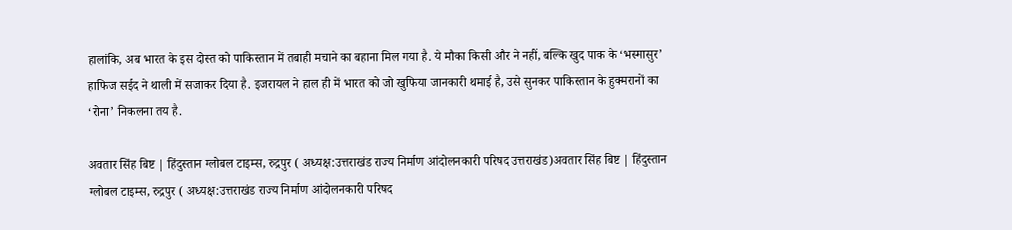हालांकि, अब भारत के इस दोस्त को पाकिस्तान में तबाही मचाने का बहाना मिल गया है. ये मौका किसी और ने नहीं, बल्कि खुद पाक के ‘भस्मासुर’ हाफिज सईद ने थाली में सजाकर दिया है. इजरायल ने हाल ही में भारत को जो खुफिया जानकारी थमाई है, उसे सुनकर पाकिस्तान के हुक्मरानों का ‘रोना’ निकलना तय है.

अवतार सिंह बिष्ट | हिंदुस्तान ग्लोबल टाइम्स, रुद्रपुर ( अध्यक्ष:उत्तराखंड राज्य निर्माण आंदोलनकारी परिषद उत्तराखंड)अवतार सिंह बिष्ट | हिंदुस्तान ग्लोबल टाइम्स, रुद्रपुर ( अध्यक्ष:उत्तराखंड राज्य निर्माण आंदोलनकारी परिषद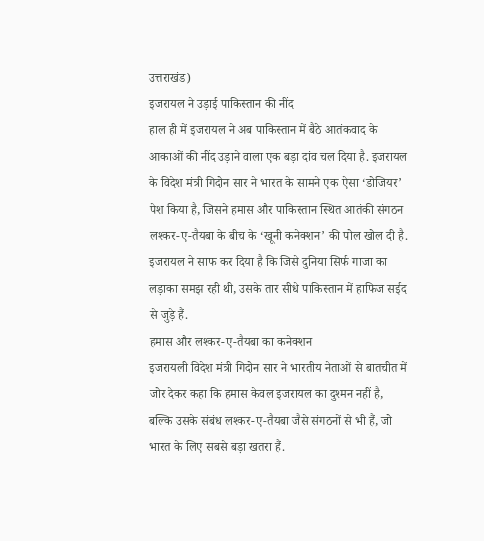उत्तराखंड)
इजरायल ने उड़ाई पाकिस्तान की नींद
हाल ही में इजरायल ने अब पाकिस्तान में बैठे आतंकवाद के आकाओं की नींद उड़ाने वाला एक बड़ा दांव चल दिया है. इजरायल के विदेश मंत्री गिदोन सार ने भारत के सामने एक ऐसा ‘डोजियर’ पेश किया है, जिसने हमास और पाकिस्तान स्थित आतंकी संगठन लश्कर-ए-तैयबा के बीच के ‘खूनी कनेक्शन’ की पोल खोल दी है. इजरायल ने साफ कर दिया है कि जिसे दुनिया सिर्फ गाजा का लड़ाका समझ रही थी, उसके तार सीधे पाकिस्तान में हाफिज सईद से जुड़े हैं.
हमास और लश्कर-ए-तैयबा का कनेक्शन
इजरायली विदेश मंत्री गिदोन सार ने भारतीय नेताओं से बातचीत में जोर देकर कहा कि हमास केवल इजरायल का दुश्मन नहीं है, बल्कि उसके संबंध लश्कर-ए-तैयबा जैसे संगठनों से भी हैं, जो भारत के लिए सबसे बड़ा खतरा हैं.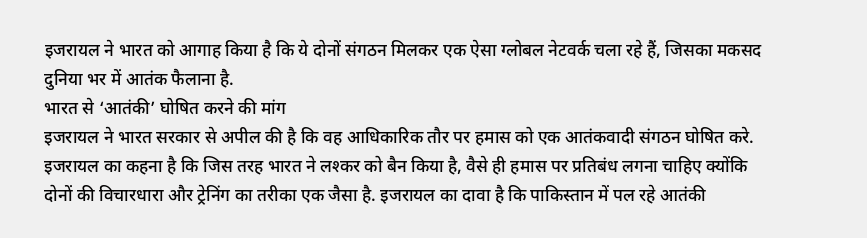इजरायल ने भारत को आगाह किया है कि ये दोनों संगठन मिलकर एक ऐसा ग्लोबल नेटवर्क चला रहे हैं, जिसका मकसद दुनिया भर में आतंक फैलाना है.
भारत से ‘आतंकी’ घोषित करने की मांग
इजरायल ने भारत सरकार से अपील की है कि वह आधिकारिक तौर पर हमास को एक आतंकवादी संगठन घोषित करे. इजरायल का कहना है कि जिस तरह भारत ने लश्कर को बैन किया है, वैसे ही हमास पर प्रतिबंध लगना चाहिए क्योंकि दोनों की विचारधारा और ट्रेनिंग का तरीका एक जैसा है. इजरायल का दावा है कि पाकिस्तान में पल रहे आतंकी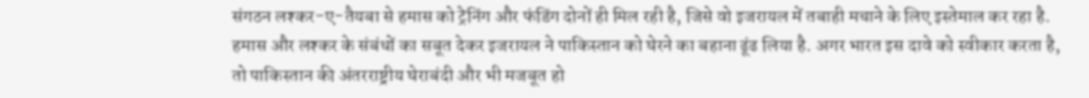संगठन लश्कर-ए-तैयबा से हमास को ट्रेनिंग और फंडिंग दोनों ही मिल रही है, जिसे वो इजरायल में तबाही मचाने के लिए इस्तेमाल कर रहा है.
हमास और लश्कर के संबंधों का सबूत देकर इजरायल ने पाकिस्तान को घेरने का बहाना ढूंढ लिया है. अगर भारत इस दावे को स्वीकार करता है, तो पाकिस्तान की अंतरराष्ट्रीय घेराबंदी और भी मजबूत हो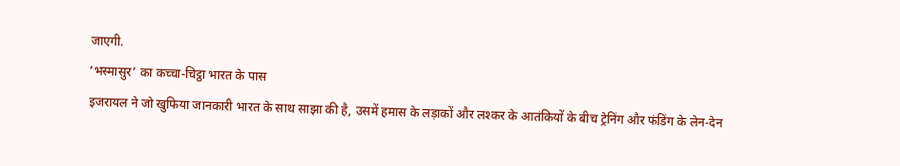जाएगी.
‘भस्मासुर’ का कच्चा-चिट्ठा भारत के पास
इजरायल ने जो खुफिया जानकारी भारत के साथ साझा की है, उसमें हमास के लड़ाकों और लश्कर के आतंकियों के बीच ट्रेनिंग और फंडिंग के लेन-देन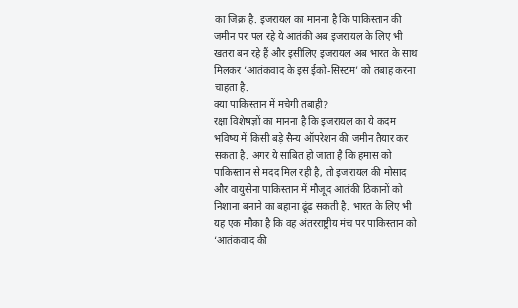का जिक्र है. इजरायल का मानना है कि पाकिस्तान की जमीन पर पल रहे ये आतंकी अब इजरायल के लिए भी खतरा बन रहे हैं और इसीलिए इजरायल अब भारत के साथ मिलकर ‘आतंकवाद के इस ईको-सिस्टम’ को तबाह करना चाहता है.
क्या पाकिस्तान में मचेगी तबाही?
रक्षा विशेषज्ञों का मानना है कि इजरायल का ये कदम भविष्य में किसी बड़े सैन्य ऑपरेशन की जमीन तैयार कर सकता है. अगर ये साबित हो जाता है कि हमास को पाकिस्तान से मदद मिल रही है, तो इजरायल की मोसाद और वायुसेना पाकिस्तान में मौजूद आतंकी ठिकानों को निशाना बनाने का बहाना ढूंढ सकती है. भारत के लिए भी यह एक मौका है कि वह अंतरराष्ट्रीय मंच पर पाकिस्तान को ‘आतंकवाद की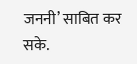जननी’ साबित कर सके.